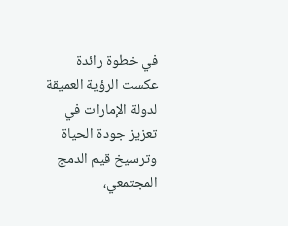في خطوة رائدة عكست الرؤية العميقة لدولة الإمارات في تعزيز جودة الحياة وترسيخ قيم الدمج المجتمعي،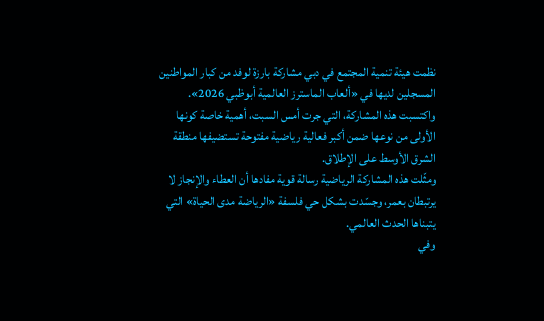نظمت هيئة تنمية المجتمع في دبي مشاركة بارزة لوفد من كبار المواطنين المسجلين لديها في «ألعاب الماسترز العالمية أبوظبي 2026».
واكتسبت هذه المشاركة، التي جرت أمس السبت، أهمية خاصة كونها الأولى من نوعها ضمن أكبر فعالية رياضية مفتوحة تستضيفها منطقة الشرق الأوسط على الإطلاق.
ومثّلت هذه المشاركة الرياضية رسالة قوية مفادها أن العطاء والإنجاز لا يرتبطان بعمر، وجسّدت بشكل حي فلسفة «الرياضة مدى الحياة» التي يتبناها الحدث العالمي.
وفي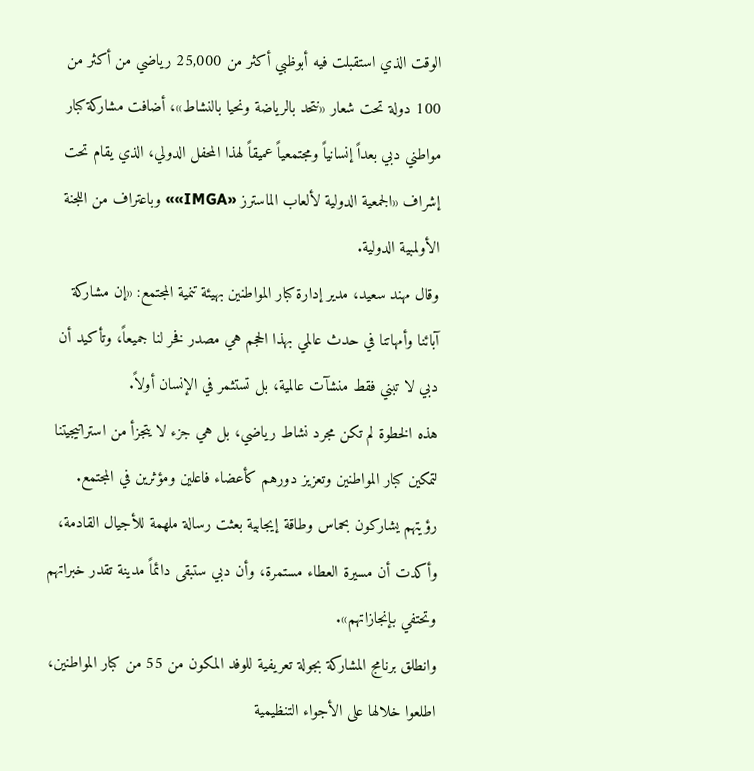الوقت الذي استقبلت فيه أبوظبي أكثر من 25,000 رياضي من أكثر من 100 دولة تحت شعار «نتحد بالرياضة ونحيا بالنشاط»، أضافت مشاركة كبار مواطني دبي بعداً إنسانياً ومجتمعياً عميقاً لهذا المحفل الدولي، الذي يقام تحت إشراف «الجمعية الدولية لألعاب الماسترز «IMGA»» وباعتراف من اللجنة الأولمبية الدولية.
وقال مهند سعيد، مدير إدارة كبار المواطنين بهيئة تنمية المجتمع: «إن مشاركة آبائنا وأمهاتنا في حدث عالمي بهذا الحجم هي مصدر فخر لنا جميعاً، وتأكيد أن دبي لا تبني فقط منشآت عالمية، بل تستثمر في الإنسان أولاً.
هذه الخطوة لم تكن مجرد نشاط رياضي، بل هي جزء لا يتجزأ من استراتيجيتنا لتمكين كبار المواطنين وتعزيز دورهم كأعضاء فاعلين ومؤثرين في المجتمع.
رؤيتهم يشاركون بحماس وطاقة إيجابية بعثت رسالة ملهمة للأجيال القادمة، وأكدت أن مسيرة العطاء مستمرة، وأن دبي ستبقى دائماً مدينة تقدر خبراتهم وتحتفي بإنجازاتهم».
وانطلق برنامج المشاركة بجولة تعريفية للوفد المكون من 55 من كبار المواطنين، اطلعوا خلالها على الأجواء التنظيمية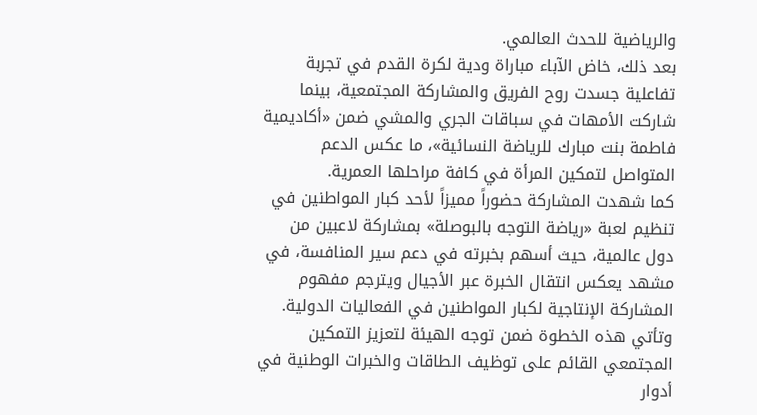والرياضية للحدث العالمي.
بعد ذلك، خاض الآباء مباراة ودية لكرة القدم في تجربة تفاعلية جسدت روح الفريق والمشاركة المجتمعية، بينما شاركت الأمهات في سباقات الجري والمشي ضمن «أكاديمية فاطمة بنت مبارك للرياضة النسائية»، ما عكس الدعم المتواصل لتمكين المرأة في كافة مراحلها العمرية.
كما شهدت المشاركة حضوراً مميزاً لأحد كبار المواطنين في تنظيم لعبة «رياضة التوجه بالبوصلة» بمشاركة لاعبين من دول عالمية، حيث أسهم بخبرته في دعم سير المنافسة، في مشهد يعكس انتقال الخبرة عبر الأجيال ويترجم مفهوم المشاركة الإنتاجية لكبار المواطنين في الفعاليات الدولية.
وتأتي هذه الخطوة ضمن توجه الهيئة لتعزيز التمكين المجتمعي القائم على توظيف الطاقات والخبرات الوطنية في أدوار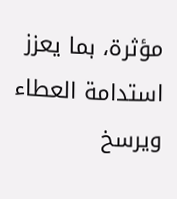مؤثرة، بما يعزز استدامة العطاء ويرسخ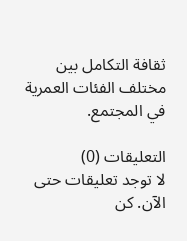ثقافة التكامل بين مختلف الفئات العمرية في المجتمع.

التعليقات (0)
لا توجد تعليقات حتى الآن. كن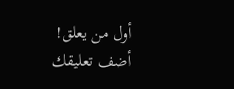أول من يعلق!
أضف تعليقك